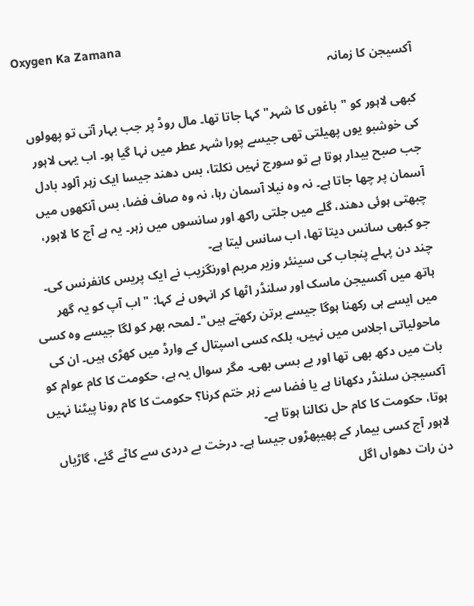Oxygen Ka Zamana
آکسیجن کا زمانہ

کبھی لاہور کو "باغوں کا شہر" کہا جاتا تھا۔ مال روڈ پر جب بہار آتی تو پھولوں کی خوشبو یوں پھیلتی تھی جیسے پورا شہر عطر میں نہا گیا ہو۔ اب یہی لاہور جب صبح بیدار ہوتا ہے تو سورج نہیں نکلتا، بس دھند جیسا ایک زہر آلود بادل آسمان پر چھا جاتا ہے۔ نہ وہ نیلا آسمان رہا، نہ وہ صاف فضا، بس آنکھوں میں چبھتی ہوئی دھند، گلے میں جلتی راکھ اور سانسوں میں زہر۔ یہ ہے آج کا لاہور، جو کبھی سانس دیتا تھا، اب سانس لیتا ہے۔
چند دن پہلے پنجاب کی سینئر وزیر مریم اورنگزیب نے ایک پریس کانفرنس کی۔ ہاتھ میں آکسیجن ماسک اور سلنڈر اٹھا کر انہوں نے کہا: "اب آپ کو یہ گھر میں ایسے ہی رکھنا ہوگا جیسے برتن رکھتے ہیں"۔ لمحہ بھر کو لگا جیسے وہ کسی ماحولیاتی اجلاس میں نہیں، بلکہ کسی اسپتال کے وارڈ میں کھڑی ہیں۔ ان کی بات میں دکھ بھی تھا اور بے بسی بھی۔ مگر سوال یہ ہے، حکومت کا کام عوام کو آکسیجن سلنڈر دکھانا ہے یا فضا سے زہر ختم کرنا؟ حکومت کا کام رونا پیٹنا نہیں ہوتا، حکومت کا کام حل نکالنا ہوتا ہے۔
لاہور آج کسی بیمار کے پھیپھڑوں جیسا ہے۔ درخت بے دردی سے کاٹے گئے، گاڑیاں دن رات دھواں اگل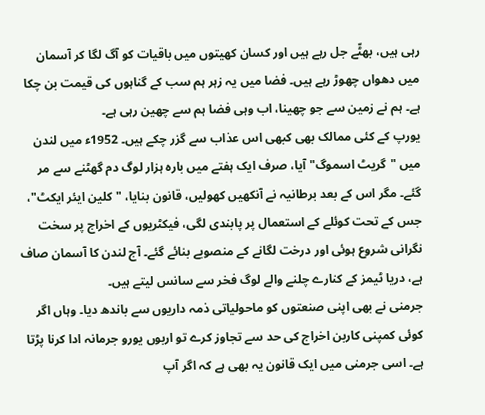رہی ہیں، بھٹّے جل رہے ہیں اور کسان کھیتوں میں باقیات کو آگ لگا کر آسمان میں دھواں چھوڑ رہے ہیں۔ فضا میں یہ زہر ہم سب کے گناہوں کی قیمت بن چکا ہے۔ ہم نے زمین سے جو چھینا، اب وہی فضا ہم سے چھین رہی ہے۔
یورپ کے کئی ممالک بھی کبھی اس عذاب سے گزر چکے ہیں۔ 1952ء میں لندن میں "گریٹ اسموگ" آیا، صرف ایک ہفتے میں بارہ ہزار لوگ دم گھٹنے سے مر گئے۔ مگر اس کے بعد برطانیہ نے آنکھیں کھولیں، قانون بنایا، "کلین ایئر ایکٹ"، جس کے تحت کوئلے کے استعمال پر پابندی لگی، فیکٹریوں کے اخراج پر سخت نگرانی شروع ہوئی اور درخت لگانے کے منصوبے بنائے گئے۔ آج لندن کا آسمان صاف ہے، دریا ٹیمز کے کنارے چلنے والے لوگ فخر سے سانس لیتے ہیں۔
جرمنی نے بھی اپنی صنعتوں کو ماحولیاتی ذمہ داریوں سے باندھ دیا۔ وہاں اگر کوئی کمپنی کاربن اخراج کی حد سے تجاوز کرے تو اربوں یورو جرمانہ ادا کرنا پڑتا ہے۔ اسی جرمنی میں ایک قانون یہ بھی ہے کہ اگر آپ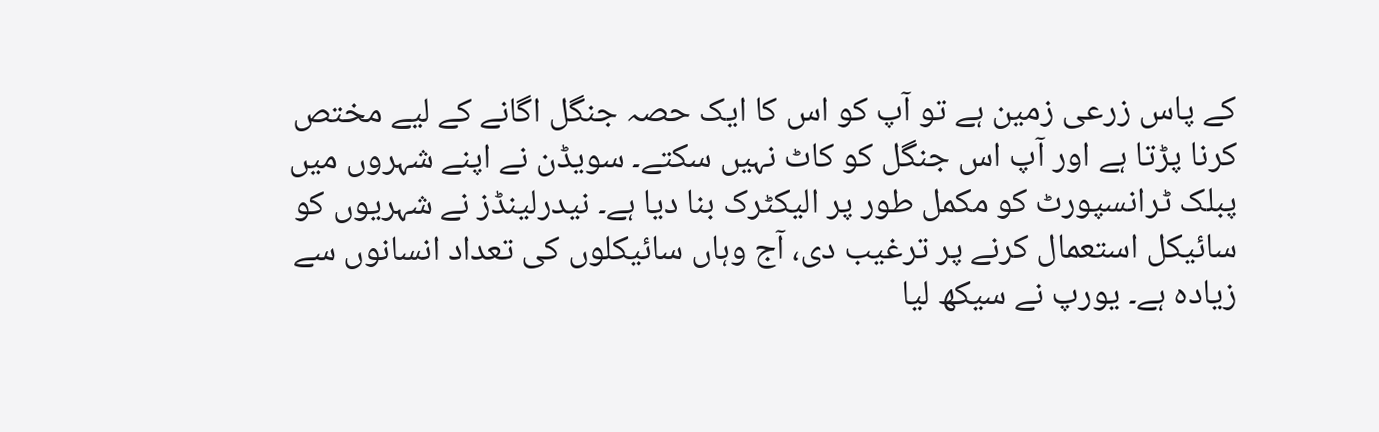کے پاس زرعی زمین ہے تو آپ کو اس کا ایک حصہ جنگل اگانے کے لیے مختص کرنا پڑتا ہے اور آپ اس جنگل کو کاٹ نہیں سکتے۔ سویڈن نے اپنے شہروں میں پبلک ٹرانسپورٹ کو مکمل طور پر الیکٹرک بنا دیا ہے۔ نیدرلینڈز نے شہریوں کو سائیکل استعمال کرنے پر ترغیب دی، آج وہاں سائیکلوں کی تعداد انسانوں سے زیادہ ہے۔ یورپ نے سیکھ لیا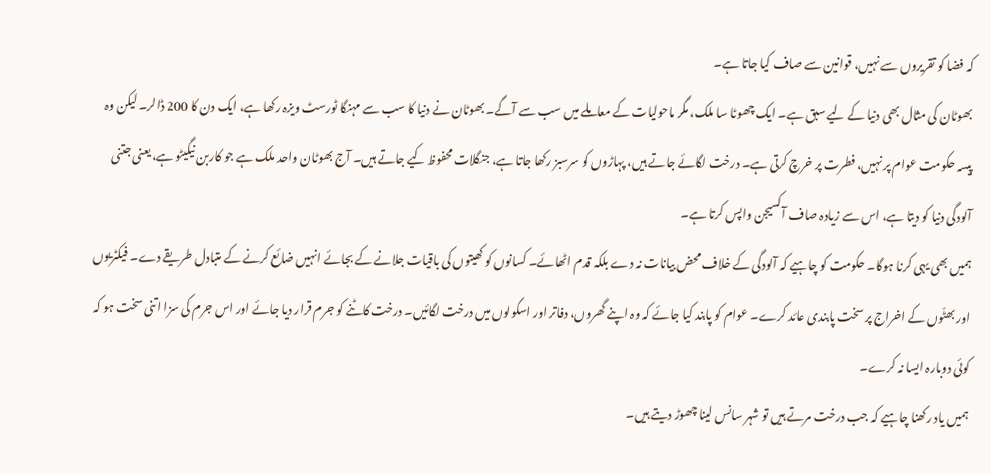کہ فضا کو تقریروں سے نہیں، قوانین سے صاف کیا جاتا ہے۔
بھوٹان کی مثال بھی دنیا کے لیے سبق ہے۔ ایک چھوٹا سا ملک، مگر ماحولیات کے معاملے میں سب سے آگے۔ بھوٹان نے دنیا کا سب سے مہنگا ٹورسٹ ویزہ رکھا ہے، ایک دن کا 200 ڈالر۔ لیکن وہ پیسہ حکومت عوام پر نہیں، فطرت پر خرچ کرتی ہے۔ درخت لگائے جاتے ہیں، پہاڑوں کو سرسبز رکھا جاتا ہے، جنگلات محفوظ کیے جاتے ہیں۔ آج بھوٹان واحد ملک ہے جو کاربن نیگیٹو ہے، یعنی جتنی آلودگی دنیا کو دیتا ہے، اس سے زیادہ صاف آکسیجن واپس کرتا ہے۔
ہمیں بھی یہی کرنا ہوگا۔ حکومت کو چاہیے کہ آلودگی کے خلاف محض بیانات نہ دے بلکہ قدم اٹھائے۔ کسانوں کو کھیتوں کی باقیات جلانے کے بجائے انہیں ضائع کرنے کے متبادل طریقے دے۔ فیکٹریوں اور بھٹّوں کے اخراج پر سخت پابندی عائد کرے۔ عوام کو پابند کیا جائے کہ وہ اپنے گھروں، دفاتر اور اسکولوں میں درخت لگائیں۔ درخت کاٹنے کو جرم قرار دیا جائے اور اس جرم کی سزا اتنی سخت ہو کہ کوئی دوبارہ ایسا نہ کرے۔
ہمیں یاد رکھنا چاہیے کہ جب درخت مرتے ہیں تو شہر سانس لینا چھوڑ دیتے ہیں۔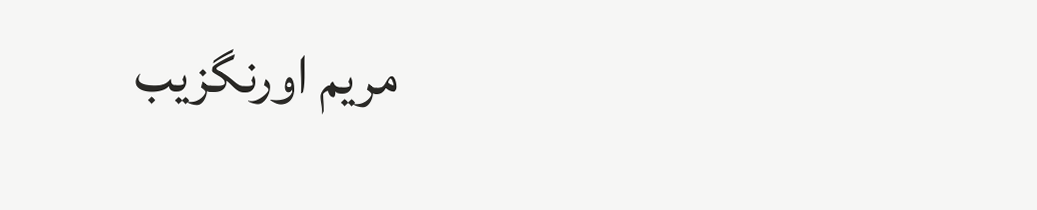مریم اورنگزیب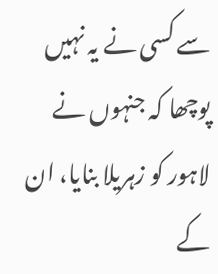سے کسی نے یہ نہیں پوچھا کہ جنہوں نے لاہور کو زہریلا بنایا، ان کے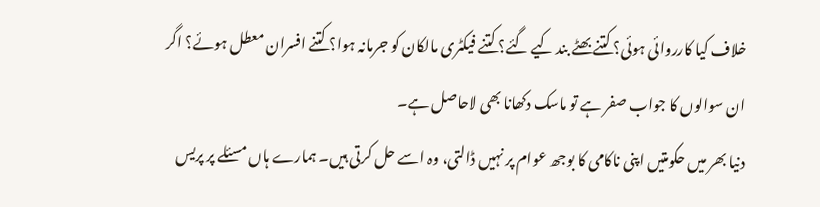خلاف کیا کارروائی ہوئی؟ کتنے بھٹے بند کیے گئے؟ کتنے فیکٹری مالکان کو جرمانہ ہوا؟ کتنے افسران معطل ہوئے؟ اگر ان سوالوں کا جواب صفر ہے تو ماسک دکھانا بھی لاحاصل ہے۔
دنیا بھر میں حکومتیں اپنی ناکامی کا بوجھ عوام پر نہیں ڈالتی، وہ اسے حل کرتی ہیں۔ ہمارے ہاں مسئلے پر پریس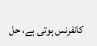کانفرنس ہوتی ہے، حل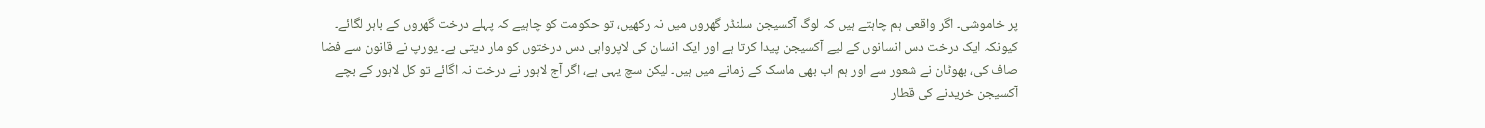پر خاموشی۔ اگر واقعی ہم چاہتے ہیں کہ لوگ آکسیجن سلنڈر گھروں میں نہ رکھیں، تو حکومت کو چاہیے کہ پہلے درخت گھروں کے باہر لگائے۔
کیونکہ ایک درخت دس انسانوں کے لیے آکسیجن پیدا کرتا ہے اور ایک انسان کی لاپرواہی دس درختوں کو مار دیتی ہے۔ یورپ نے قانون سے فضا صاف کی، بھوٹان نے شعور سے اور ہم اب بھی ماسک کے زمانے میں ہیں۔ لیکن سچ یہی ہے، اگر آج لاہور نے درخت نہ اگائے تو کل لاہور کے بچے آکسیجن خریدنے کی قطار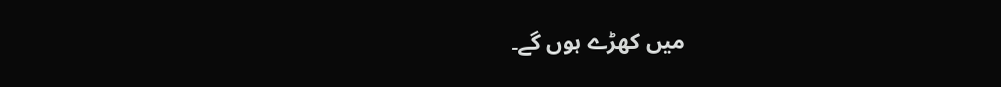میں کھڑے ہوں گے۔